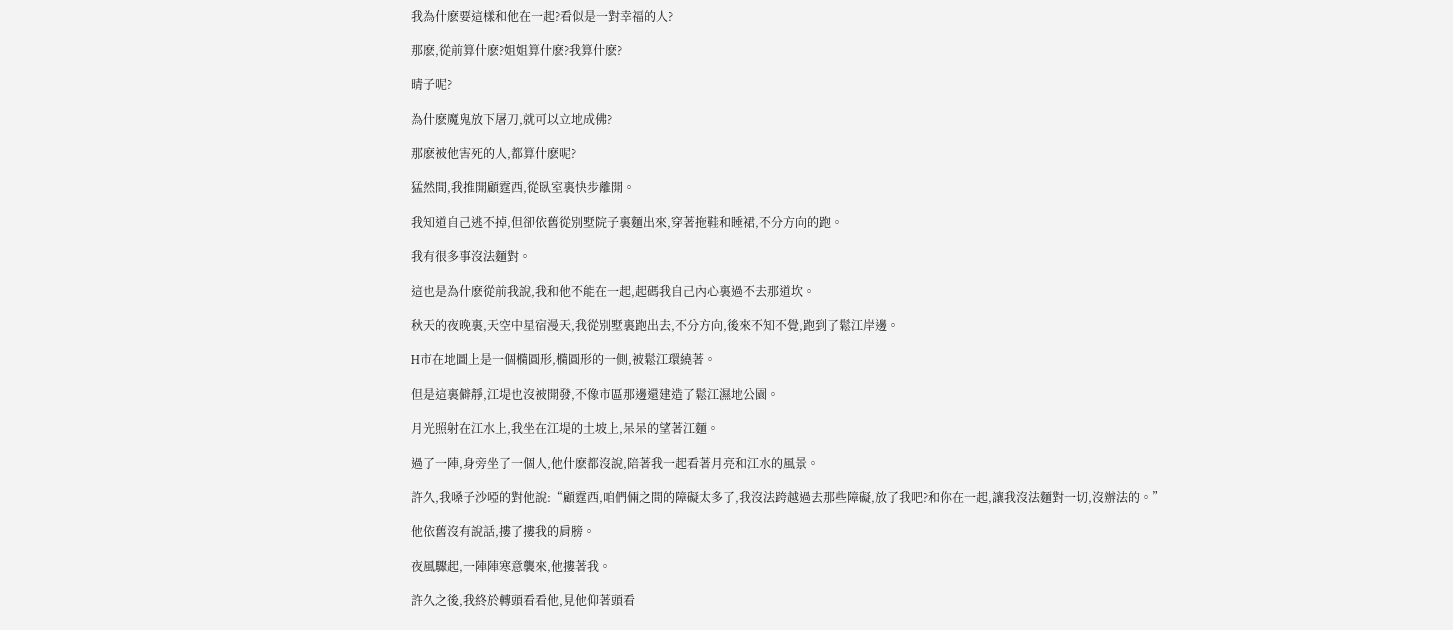我為什麽要這樣和他在一起?看似是一對幸福的人?

那麽,從前算什麽?姐姐算什麽?我算什麽?

晴子呢?

為什麽魔鬼放下屠刀,就可以立地成佛?

那麽被他害死的人,都算什麽呢?

猛然間,我推開顧霆西,從臥室裏快步離開。

我知道自己逃不掉,但卻依舊從別墅院子裏麵出來,穿著拖鞋和睡裙,不分方向的跑。

我有很多事沒法麵對。

這也是為什麽從前我說,我和他不能在一起,起碼我自己內心裏過不去那道坎。

秋天的夜晚裏,天空中星宿漫天,我從別墅裏跑出去,不分方向,後來不知不覺,跑到了鬆江岸邊。

H市在地圖上是一個橢圓形,橢圓形的一側,被鬆江環繞著。

但是這裏僻靜,江堤也沒被開發,不像市區那邊還建造了鬆江濕地公園。

月光照射在江水上,我坐在江堤的土坡上,呆呆的望著江麵。

過了一陣,身旁坐了一個人,他什麽都沒說,陪著我一起看著月亮和江水的風景。

許久,我嗓子沙啞的對他說:“顧霆西,咱們倆之間的障礙太多了,我沒法跨越過去那些障礙,放了我吧?和你在一起,讓我沒法麵對一切,沒辦法的。”

他依舊沒有說話,摟了摟我的肩膀。

夜風驟起,一陣陣寒意襲來,他摟著我。

許久之後,我終於轉頭看看他,見他仰著頭看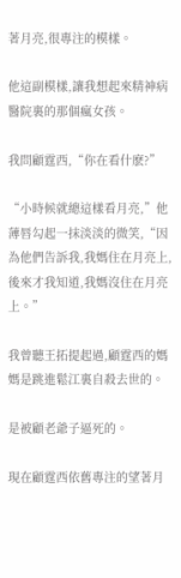著月亮,很專注的模樣。

他這副模樣,讓我想起來精神病醫院裏的那個瘋女孩。

我問顧霆西,“你在看什麽?”

“小時候就總這樣看月亮,”他薄唇勾起一抹淡淡的微笑,“因為他們告訴我,我媽住在月亮上,後來才我知道,我媽沒住在月亮上。”

我曾聽王拓提起過,顧霆西的媽媽是跳進鬆江裏自殺去世的。

是被顧老爺子逼死的。

現在顧霆西依舊專注的望著月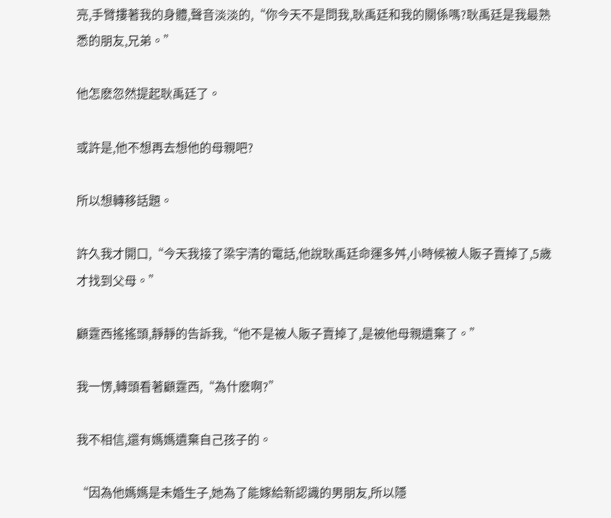亮,手臂摟著我的身體,聲音淡淡的,“你今天不是問我,耿禹廷和我的關係嗎?耿禹廷是我最熟悉的朋友,兄弟。”

他怎麽忽然提起耿禹廷了。

或許是,他不想再去想他的母親吧?

所以想轉移話題。

許久我才開口,“今天我接了梁宇清的電話,他說耿禹廷命運多舛,小時候被人販子賣掉了,5歲才找到父母。”

顧霆西搖搖頭,靜靜的告訴我,“他不是被人販子賣掉了,是被他母親遺棄了。”

我一愣,轉頭看著顧霆西,“為什麽啊?”

我不相信,還有媽媽遺棄自己孩子的。

“因為他媽媽是未婚生子,她為了能嫁給新認識的男朋友,所以隱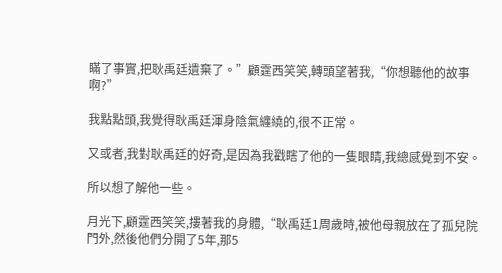瞞了事實,把耿禹廷遺棄了。”顧霆西笑笑,轉頭望著我,“你想聽他的故事啊?”

我點點頭,我覺得耿禹廷渾身陰氣纏繞的,很不正常。

又或者,我對耿禹廷的好奇,是因為我戳瞎了他的一隻眼睛,我總感覺到不安。

所以想了解他一些。

月光下,顧霆西笑笑,摟著我的身體,“耿禹廷1周歲時,被他母親放在了孤兒院門外,然後他們分開了5年,那5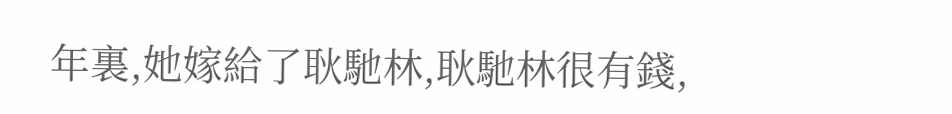年裏,她嫁給了耿馳林,耿馳林很有錢,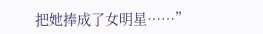把她捧成了女明星……”